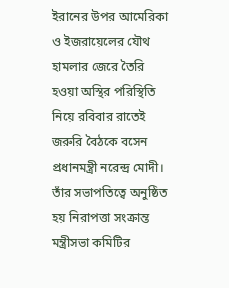ইরানের উপর আমেরিকা ও ইজরায়েলের যৌথ হামলার জেরে তৈরি হওয়া অস্থির পরিস্থিতি নিয়ে রবিবার রাতেই জরুরি বৈঠকে বসেন প্রধানমন্ত্রী নরেন্দ্র মোদী। তাঁর সভাপতিত্বে অনুষ্ঠিত হয় নিরাপত্তা সংক্রান্ত মন্ত্রীসভা কমিটির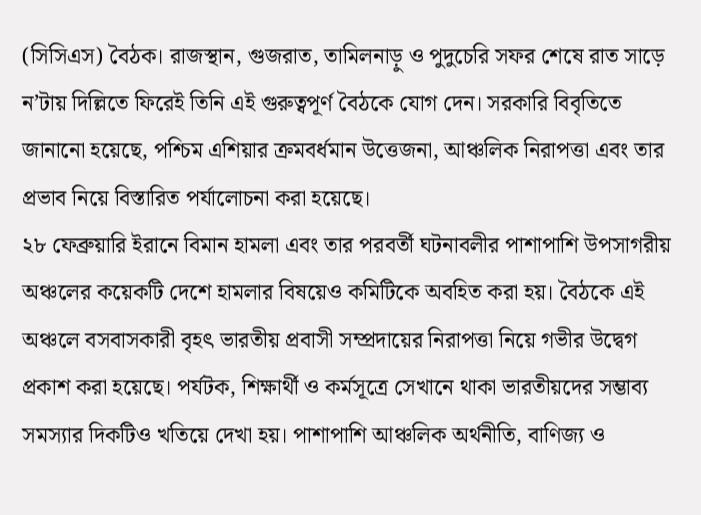(সিসিএস) বৈঠক। রাজস্থান, গুজরাত, তামিলনাড়ু ও পুদুচেরি সফর শেষে রাত সাড়ে ন’টায় দিল্লিতে ফিরেই তিনি এই গুরুত্বপূর্ণ বৈঠকে যোগ দেন। সরকারি বিবৃতিতে জানানো হয়েছে, পশ্চিম এশিয়ার ক্রমবর্ধমান উত্তেজনা, আঞ্চলিক নিরাপত্তা এবং তার প্রভাব নিয়ে বিস্তারিত পর্যালোচনা করা হয়েছে।
২৮ ফেব্রুয়ারি ইরানে বিমান হামলা এবং তার পরবর্তী ঘটনাবলীর পাশাপাশি উপসাগরীয় অঞ্চলের কয়েকটি দেশে হামলার বিষয়েও কমিটিকে অবহিত করা হয়। বৈঠকে এই অঞ্চলে বসবাসকারী বৃহৎ ভারতীয় প্রবাসী সম্প্রদায়ের নিরাপত্তা নিয়ে গভীর উদ্বেগ প্রকাশ করা হয়েছে। পর্যটক, শিক্ষার্থী ও কর্মসূত্রে সেখানে থাকা ভারতীয়দের সম্ভাব্য সমস্যার দিকটিও খতিয়ে দেখা হয়। পাশাপাশি আঞ্চলিক অর্থনীতি, বাণিজ্য ও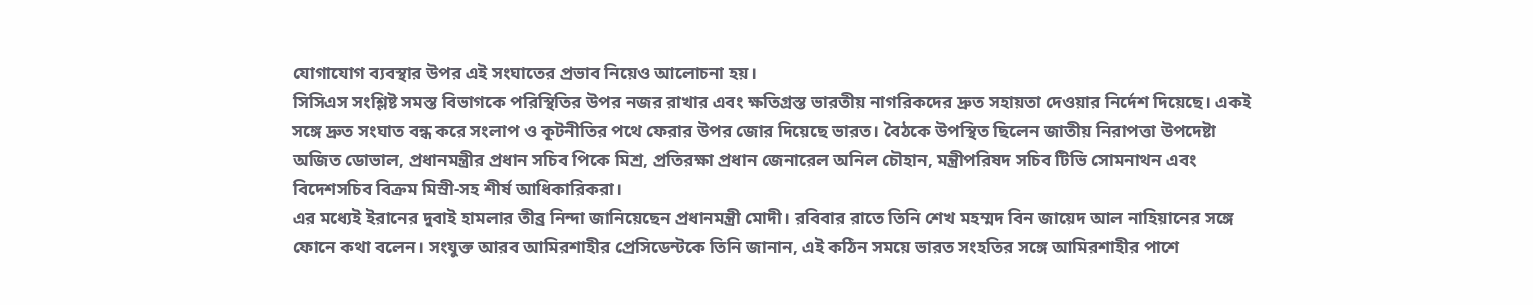যোগাযোগ ব্যবস্থার উপর এই সংঘাতের প্রভাব নিয়েও আলোচনা হয়।
সিসিএস সংশ্লিষ্ট সমস্ত বিভাগকে পরিস্থিতির উপর নজর রাখার এবং ক্ষতিগ্রস্ত ভারতীয় নাগরিকদের দ্রুত সহায়তা দেওয়ার নির্দেশ দিয়েছে। একই সঙ্গে দ্রুত সংঘাত বন্ধ করে সংলাপ ও কূটনীতির পথে ফেরার উপর জোর দিয়েছে ভারত। বৈঠকে উপস্থিত ছিলেন জাতীয় নিরাপত্তা উপদেষ্টা অজিত ডোভাল, প্রধানমন্ত্রীর প্রধান সচিব পিকে মিশ্র, প্রতিরক্ষা প্রধান জেনারেল অনিল চৌহান, মন্ত্রীপরিষদ সচিব টিভি সোমনাথন এবং বিদেশসচিব বিক্রম মিস্রী-সহ শীর্ষ আধিকারিকরা।
এর মধ্যেই ইরানের দুবাই হামলার তীব্র নিন্দা জানিয়েছেন প্রধানমন্ত্রী মোদী। রবিবার রাতে তিনি শেখ মহম্মদ বিন জায়েদ আল নাহিয়ানের সঙ্গে ফোনে কথা বলেন। সংযুক্ত আরব আমিরশাহীর প্রেসিডেন্টকে তিনি জানান, এই কঠিন সময়ে ভারত সংহতির সঙ্গে আমিরশাহীর পাশে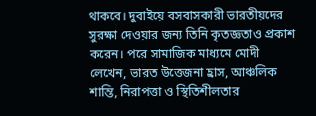থাকবে। দুবাইয়ে বসবাসকারী ভারতীয়দের সুরক্ষা দেওয়ার জন্য তিনি কৃতজ্ঞতাও প্রকাশ করেন। পরে সামাজিক মাধ্যমে মোদী লেখেন, ভারত উত্তেজনা হ্রাস, আঞ্চলিক শান্তি, নিরাপত্তা ও স্থিতিশীলতার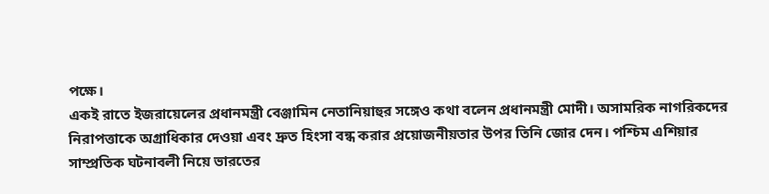পক্ষে।
একই রাতে ইজরায়েলের প্রধানমন্ত্রী বেঞ্জামিন নেতানিয়াহুর সঙ্গেও কথা বলেন প্রধানমন্ত্রী মোদী। অসামরিক নাগরিকদের নিরাপত্তাকে অগ্রাধিকার দেওয়া এবং দ্রুত হিংসা বন্ধ করার প্রয়োজনীয়তার উপর তিনি জোর দেন। পশ্চিম এশিয়ার সাম্প্রতিক ঘটনাবলী নিয়ে ভারতের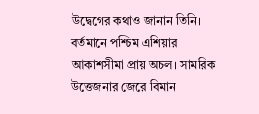উদ্বেগের কথাও জানান তিনি।
বর্তমানে পশ্চিম এশিয়ার আকাশসীমা প্রায় অচল। সামরিক উত্তেজনার জেরে বিমান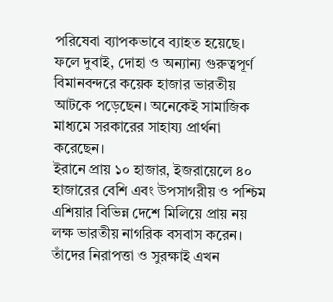পরিষেবা ব্যাপকভাবে ব্যাহত হয়েছে। ফলে দুবাই, দোহা ও অন্যান্য গুরুত্বপূর্ণ বিমানবন্দরে কয়েক হাজার ভারতীয় আটকে পড়েছেন। অনেকেই সামাজিক মাধ্যমে সরকারের সাহায্য প্রার্থনা করেছেন।
ইরানে প্রায় ১০ হাজার, ইজরায়েলে ৪০ হাজারের বেশি এবং উপসাগরীয় ও পশ্চিম এশিয়ার বিভিন্ন দেশে মিলিয়ে প্রায় নয় লক্ষ ভারতীয় নাগরিক বসবাস করেন। তাঁদের নিরাপত্তা ও সুরক্ষাই এখন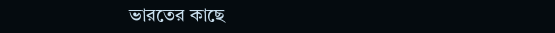ভারতের কাছে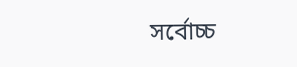সর্বোচ্চ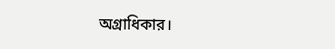অগ্রাধিকার।